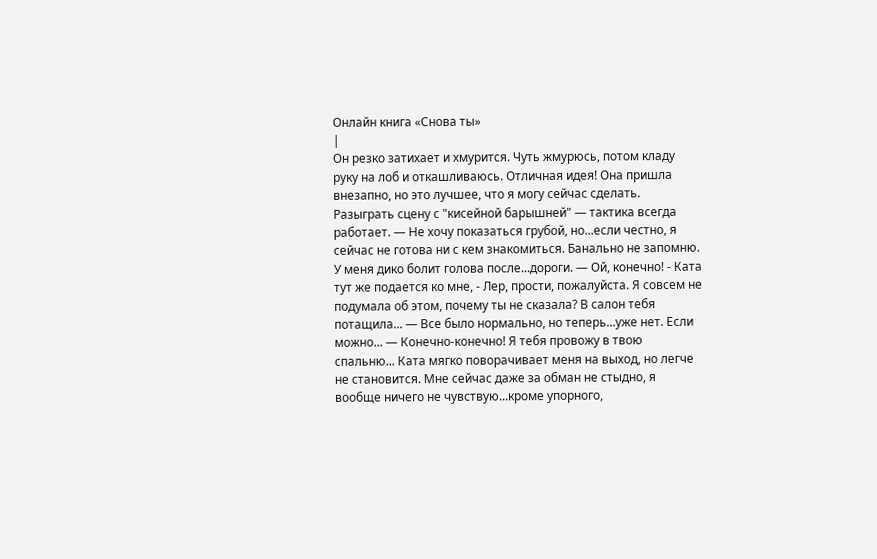Онлайн книга «Снова ты»
|
Он резко затихает и хмурится. Чуть жмурюсь, потом кладу руку на лоб и откашливаюсь. Отличная идея! Она пришла внезапно, но это лучшее, что я могу сейчас сделать. Разыграть сцену с "кисейной барышней" — тактика всегда работает. — Не хочу показаться грубой, но...если честно, я сейчас не готова ни с кем знакомиться. Банально не запомню. У меня дико болит голова после...дороги. — Ой, конечно! - Ката тут же подается ко мне, - Лер, прости, пожалуйста. Я совсем не подумала об этом, почему ты не сказала? В салон тебя потащила... — Все было нормально, но теперь...уже нет. Если можно... — Конечно-конечно! Я тебя провожу в твою спальню... Ката мягко поворачивает меня на выход, но легче не становится. Мне сейчас даже за обман не стыдно, я вообще ничего не чувствую...кроме упорного,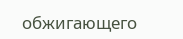обжигающего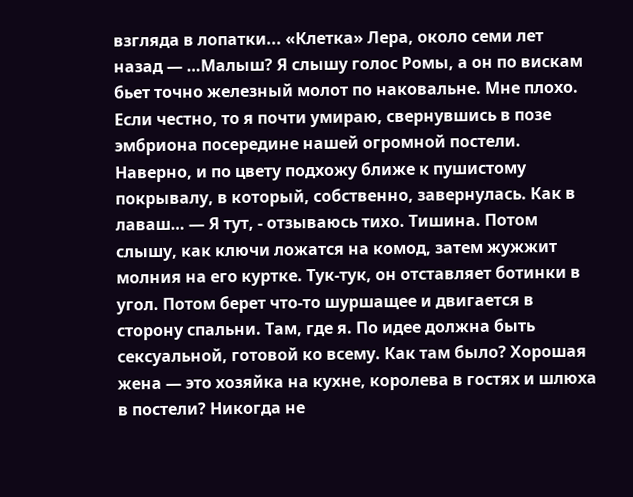взгляда в лопатки... «Клетка» Лера, около семи лет назад — …Малыш? Я слышу голос Ромы, а он по вискам бьет точно железный молот по наковальне. Мне плохо. Если честно, то я почти умираю, свернувшись в позе эмбриона посередине нашей огромной постели. Наверно, и по цвету подхожу ближе к пушистому покрывалу, в который, собственно, завернулась. Как в лаваш… — Я тут, - отзываюсь тихо. Тишина. Потом слышу, как ключи ложатся на комод, затем жужжит молния на его куртке. Тук-тук, он отставляет ботинки в угол. Потом берет что-то шуршащее и двигается в сторону спальни. Там, где я. По идее должна быть сексуальной, готовой ко всему. Как там было? Хорошая жена — это хозяйка на кухне, королева в гостях и шлюха в постели? Никогда не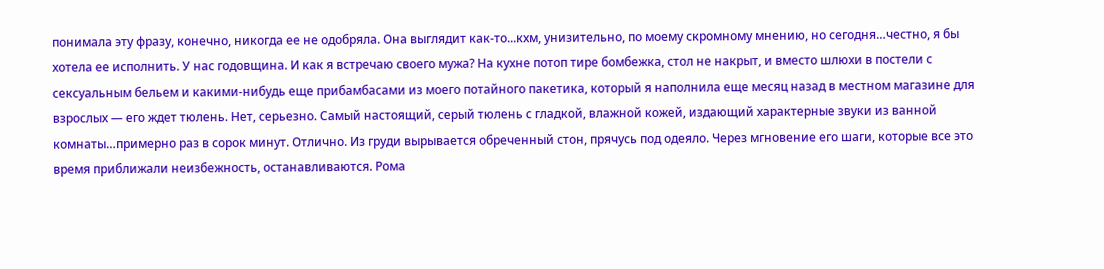понимала эту фразу, конечно, никогда ее не одобряла. Она выглядит как-то...кхм, унизительно, по моему скромному мнению, но сегодня…честно, я бы хотела ее исполнить. У нас годовщина. И как я встречаю своего мужа? На кухне потоп тире бомбежка, стол не накрыт, и вместо шлюхи в постели с сексуальным бельем и какими-нибудь еще прибамбасами из моего потайного пакетика, который я наполнила еще месяц назад в местном магазине для взрослых — его ждет тюлень. Нет, серьезно. Самый настоящий, серый тюлень с гладкой, влажной кожей, издающий характерные звуки из ванной комнаты…примерно раз в сорок минут. Отлично. Из груди вырывается обреченный стон, прячусь под одеяло. Через мгновение его шаги, которые все это время приближали неизбежность, останавливаются. Рома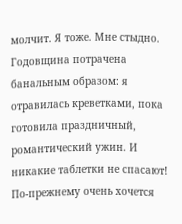молчит. Я тоже. Мне стыдно. Годовщина потрачена банальным образом: я отравилась креветками, пока готовила праздничный, романтический ужин. И никакие таблетки не спасают! По-прежнему очень хочется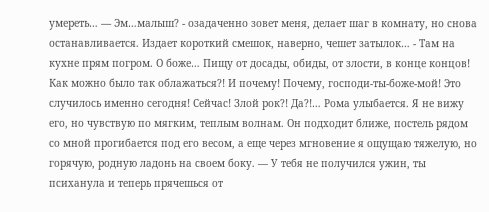умереть… — Эм…малыш? - озадаченно зовет меня, делает шаг в комнату, но снова останавливается. Издает короткий смешок, наверно, чешет затылок… - Там на кухне прям погром. О боже… Пищу от досады, обиды, от злости, в конце концов! Как можно было так облажаться?! И почему! Почему, господи-ты-боже-мой! Это случилось именно сегодня! Сейчас! Злой рок?! Да?!… Рома улыбается. Я не вижу его, но чувствую по мягким, теплым волнам. Он подходит ближе, постель рядом со мной прогибается под его весом, а еще через мгновение я ощущаю тяжелую, но горячую, родную ладонь на своем боку. — У тебя не получился ужин, ты психанула и теперь прячешься от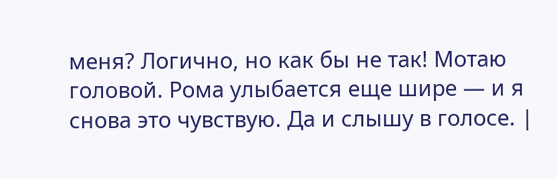меня? Логично, но как бы не так! Мотаю головой. Рома улыбается еще шире — и я снова это чувствую. Да и слышу в голосе. |